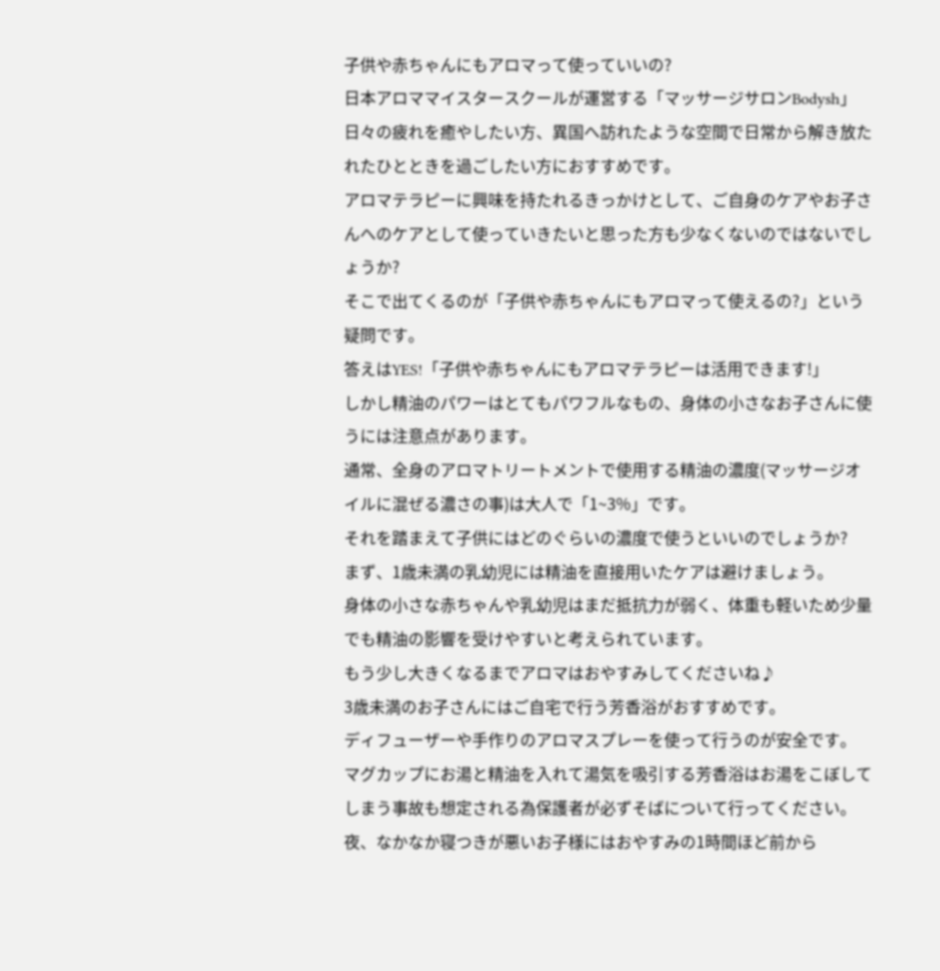子供や赤ちゃんにもアロマって使っていいの?
日本アロママイスタースクールが運営する「マッサージサロンBodysh」
日々の疲れを癒やしたい方、異国へ訪れたような空間で日常から解き放たれたひとときを過ごしたい方におすすめです。
アロマテラピーに興味を持たれるきっかけとして、ご自身のケアやお子さんへのケアとして使っていきたいと思った方も少なくないのではないでしょうか?
そこで出てくるのが「子供や赤ちゃんにもアロマって使えるの?」という疑問です。
答えはYES!「子供や赤ちゃんにもアロマテラピーは活用できます!」
しかし精油のパワーはとてもパワフルなもの、身体の小さなお子さんに使うには注意点があります。
通常、全身のアロマトリートメントで使用する精油の濃度(マッサージオイルに混ぜる濃さの事)は大人で「1~3%」です。
それを踏まえて子供にはどのぐらいの濃度で使うといいのでしょうか?
まず、1歳未満の乳幼児には精油を直接用いたケアは避けましょう。
身体の小さな赤ちゃんや乳幼児はまだ抵抗力が弱く、体重も軽いため少量でも精油の影響を受けやすいと考えられています。
もう少し大きくなるまでアロマはおやすみしてくださいね♪
3歳未満のお子さんにはご自宅で行う芳香浴がおすすめです。
ディフューザーや手作りのアロマスプレーを使って行うのが安全です。
マグカップにお湯と精油を入れて湯気を吸引する芳香浴はお湯をこぼしてしまう事故も想定される為保護者が必ずそばについて行ってください。
夜、なかなか寝つきが悪いお子様にはおやすみの1時間ほど前から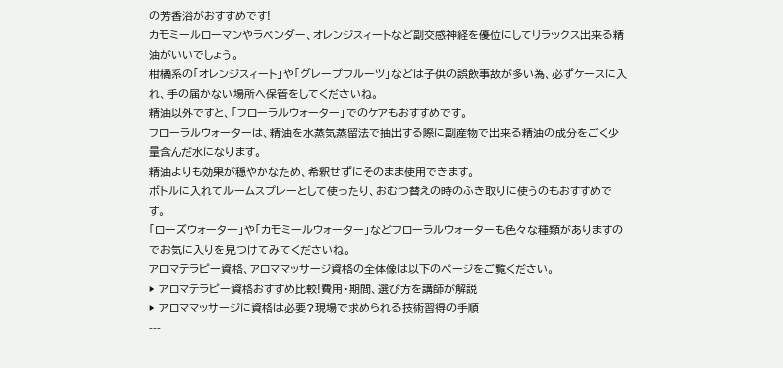の芳香浴がおすすめです!
カモミールローマンやラベンダー、オレンジスィートなど副交感神経を優位にしてリラックス出来る精油がいいでしょう。
柑橘系の「オレンジスィート」や「グレープフルーツ」などは子供の誤飲事故が多い為、必ずケースに入れ、手の届かない場所へ保管をしてくださいね。
精油以外ですと、「フローラルウォーター」でのケアもおすすめです。
フローラルウォーターは、精油を水蒸気蒸留法で抽出する際に副産物で出来る精油の成分をごく少量含んだ水になります。
精油よりも効果が穏やかなため、希釈せずにそのまま使用できます。
ボトルに入れてルームスプレーとして使ったり、おむつ替えの時のふき取りに使うのもおすすめです。
「ローズウォーター」や「カモミールウォーター」などフローラルウォーターも色々な種類がありますのでお気に入りを見つけてみてくださいね。
アロマテラピー資格、アロママッサージ資格の全体像は以下のページをご覧ください。
▶ アロマテラピー資格おすすめ比較!費用・期間、選び方を講師が解説
▶ アロママッサージに資格は必要?現場で求められる技術習得の手順
---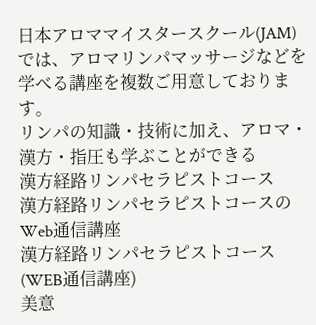日本アロママイスタースクール(JAM)では、アロマリンパマッサージなどを学べる講座を複数ご用意しております。
リンパの知識・技術に加え、アロマ・漢方・指圧も学ぶことができる
漢方経路リンパセラピストコース
漢方経路リンパセラピストコースのWeb通信講座
漢方経路リンパセラピストコース(WEB通信講座)
美意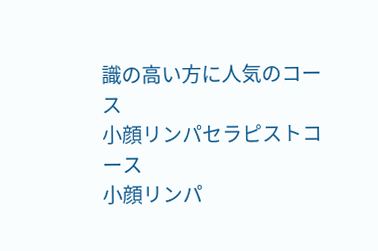識の高い方に人気のコース
小顔リンパセラピストコース
小顔リンパ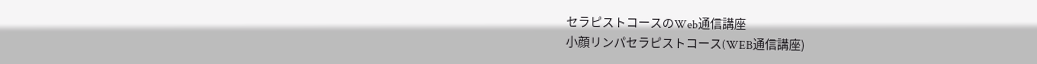セラピストコースのWeb通信講座
小顔リンパセラピストコース(WEB通信講座)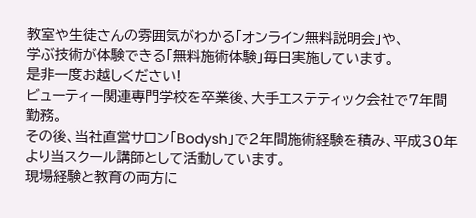教室や生徒さんの雰囲気がわかる「オンライン無料説明会」や、
学ぶ技術が体験できる「無料施術体験」毎日実施しています。
是非一度お越しください!
ビューティー関連専門学校を卒業後、大手エステティック会社で7年間勤務。
その後、当社直営サロン「Bodysh」で2年間施術経験を積み、平成30年より当スクール講師として活動しています。
現場経験と教育の両方に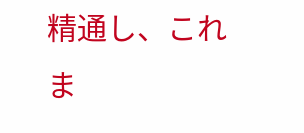精通し、これま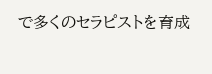で多くのセラピストを育成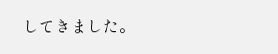してきました。